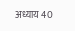अध्याय 40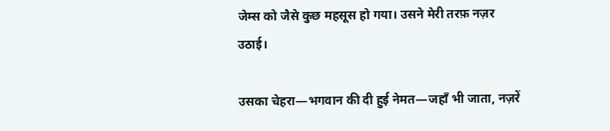जेम्स को जैसे कुछ महसूस हो गया। उसने मेरी तरफ़ नज़र उठाई।

उसका चेहरा—भगवान की दी हुई नेमत—जहाँ भी जाता, नज़रें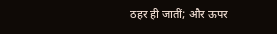ठहर ही जातीं; और ऊपर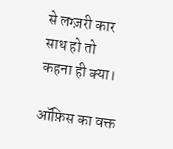से लग्ज़री कार साथ हो तो कहना ही क्या।

ऑफ़िस का वक्त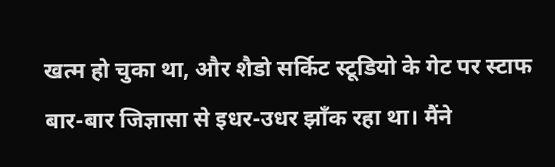खत्म हो चुका था, और शैडो सर्किट स्टूडियो के गेट पर स्टाफ बार-बार जिज्ञासा से इधर-उधर झाँक रहा था। मैंने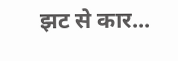झट से कार...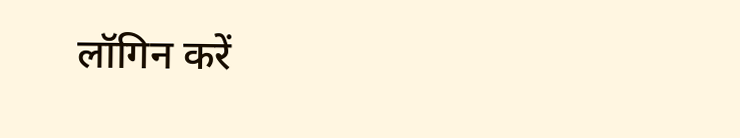लॉगिन करें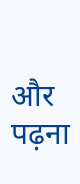और पढ़ना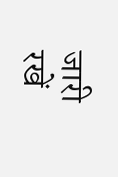जारी रखें